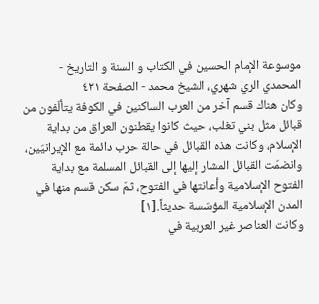موسوعة الإمام الحسين في الكتاب و السنة و التاريخ - المحمدي الري شهري، الشيخ محمد - الصفحة ٤٢١
وكان هناك قسم آخر من العرب الساكنين في الكوفة يتألّفون من قبائل مثل بني تغلب، حيث كانوا يقطنون العراق من بداية الإسلام، وكانت هذه القبائل في حالة حرب دائمة مع الإيرانيّين، وانضمّت القبائل المشار إليها إلى القبائل المسلمة مع بداية الفتوح الإسلامية وأعانتها في الفتوح، ثمّ سكن قسم منها في المدن الإسلامية المؤسّسة حديثاً.[١]
وكانت العناصر غير العربية في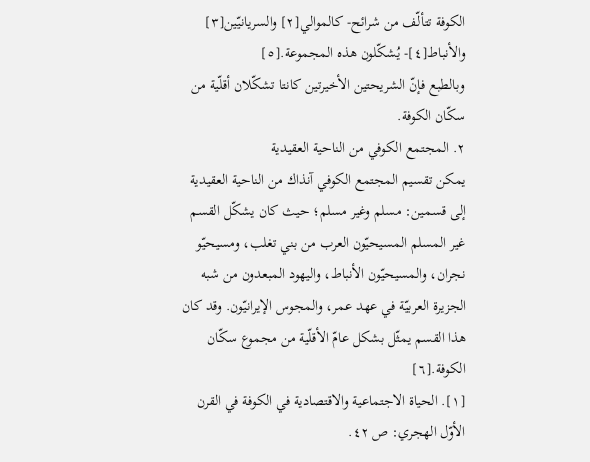الكوفة تتألّف من شرائح- كالموالي[٢] والسريانيّين[٣] والأنباط[٤]- يُشكّلون هذه المجموعة.[٥]
وبالطبع فإنّ الشريحتين الأخيرتين كانتا تشكّلان أقلّية من سكّان الكوفة.
٢. المجتمع الكوفي من الناحية العقيدية
يمكن تقسيم المجتمع الكوفي آنذاك من الناحية العقيدية إلى قسمين: مسلم وغير مسلم؛ حيث كان يشكّل القسم غير المسلم المسيحيّون العرب من بني تغلب، ومسيحيّو نجران، والمسيحيّون الأنباط، واليهود المبعدون من شبه الجزيرة العربيّة في عهد عمر، والمجوس الإيرانيّون. وقد كان هذا القسم يمثّل بشكل عامّ الأقلّية من مجموع سكّان الكوفة.[٦]
[١]. الحياة الاجتماعية والاقتصادية في الكوفة في القرن الأوّل الهجري: ص ٤٢.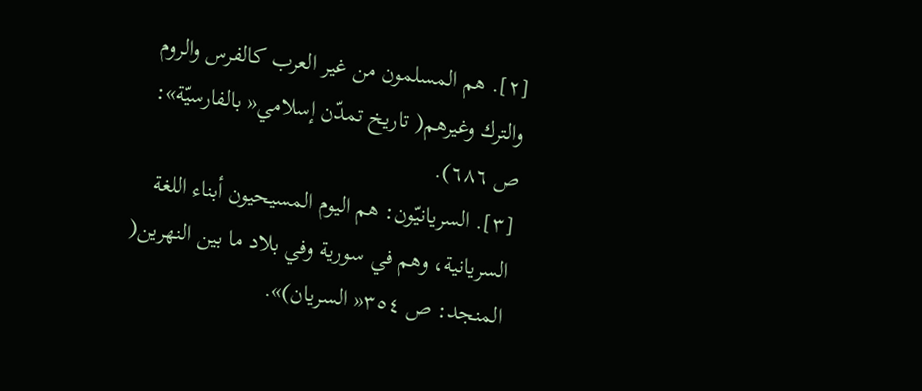[٢]. هم المسلمون من غير العرب كالفرس والروم والترك وغيرهم( تاريخ تمدّن إسلامي« بالفارسيّة»: ص ٦٨٦).
[٣]. السريانيّون: هم اليوم المسيحيون أبناء اللغة السريانية، وهم في سورية وفي بلاد ما بين النهرين( المنجد: ص ٣٥٤« السريان)».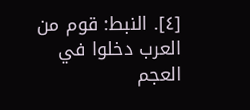[٤]. النبط: قوم من العرب دخلوا في العجم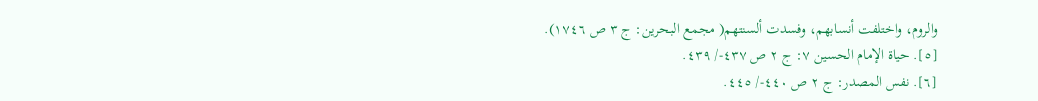والروم، واختلفت أنسابهم، وفسدت ألسنتهم( مجمع البحرين: ج ٣ ص ١٧٤٦).
[٥]. حياة الإمام الحسين ٧: ج ٢ ص ٤٣٧-/ ٤٣٩.
[٦]. نفس المصدر: ج ٢ ص ٤٤٠-/ ٤٤٥.